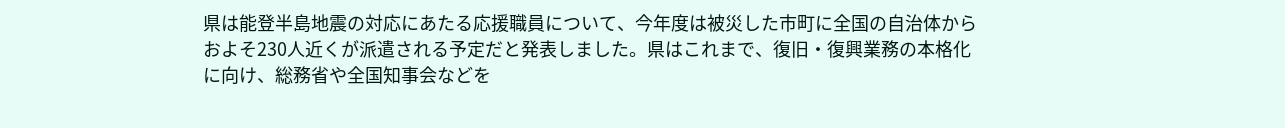県は能登半島地震の対応にあたる応援職員について、今年度は被災した市町に全国の自治体からおよそ230人近くが派遣される予定だと発表しました。県はこれまで、復旧・復興業務の本格化に向け、総務省や全国知事会などを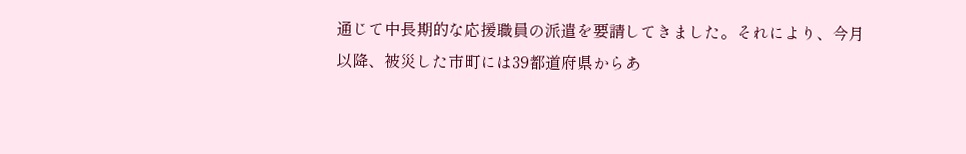通じて中長期的な応援職員の派遣を要請してきました。それにより、今月以降、被災した市町には39都道府県からあ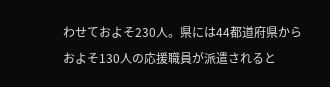わせておよそ230人。県には44都道府県からおよそ130人の応援職員が派遣されると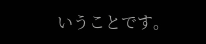いうことです。